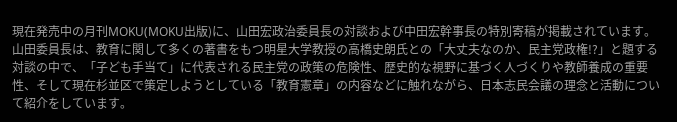現在発売中の月刊MOKU(MOKU出版)に、山田宏政治委員長の対談および中田宏幹事長の特別寄稿が掲載されています。
山田委員長は、教育に関して多くの著書をもつ明星大学教授の高橋史朗氏との「大丈夫なのか、民主党政権!?」と題する対談の中で、「子ども手当て」に代表される民主党の政策の危険性、歴史的な視野に基づく人づくりや教師養成の重要性、そして現在杉並区で策定しようとしている「教育憲章」の内容などに触れながら、日本志民会議の理念と活動について紹介をしています。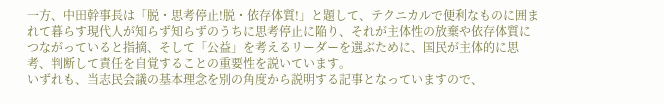一方、中田幹事長は「脱・思考停止!脱・依存体質!」と題して、テクニカルで便利なものに囲まれて暮らす現代人が知らず知らずのうちに思考停止に陥り、それが主体性の放棄や依存体質につながっていると指摘、そして「公益」を考えるリーダーを選ぶために、国民が主体的に思考、判断して責任を自覚することの重要性を説いています。
いずれも、当志民会議の基本理念を別の角度から説明する記事となっていますので、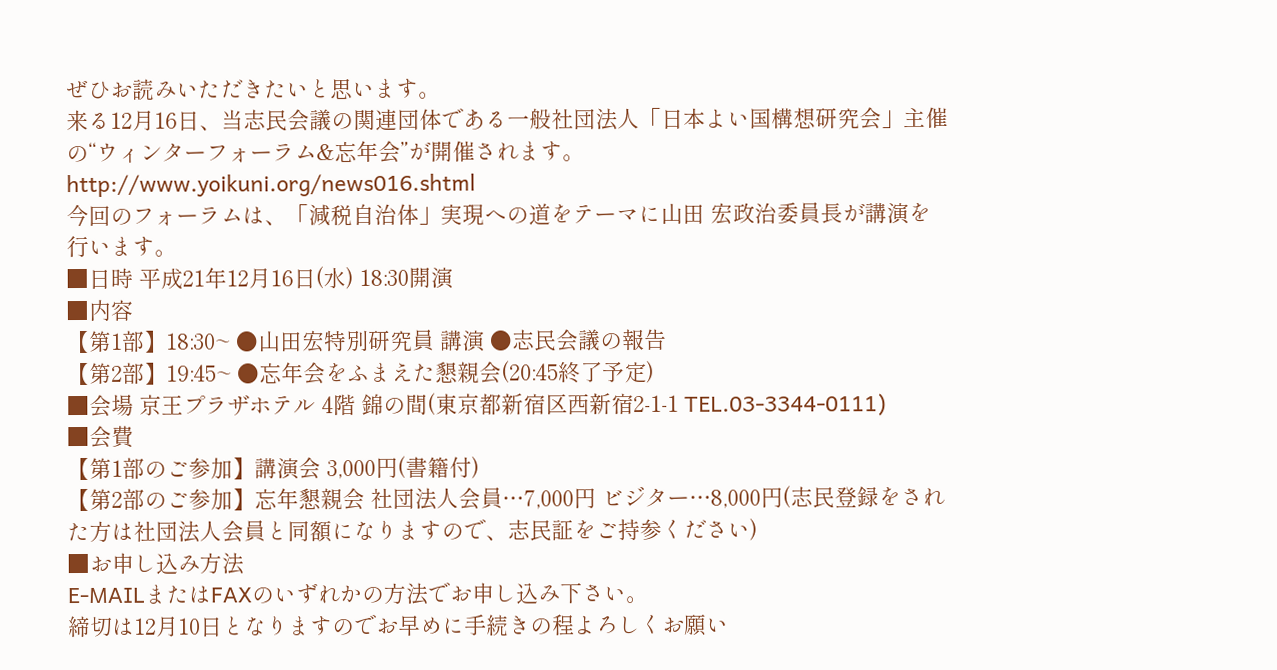ぜひお読みいただきたいと思います。
来る12月16日、当志民会議の関連団体である一般社団法人「日本よい国構想研究会」主催の“ウィンターフォーラム&忘年会”が開催されます。http://www.yoikuni.org/news016.shtml
今回のフォーラムは、「減税自治体」実現への道をテーマに山田 宏政治委員長が講演を行います。
■日時 平成21年12月16日(水) 18:30開演
■内容
【第1部】18:30~ ●山田宏特別研究員 講演 ●志民会議の報告
【第2部】19:45~ ●忘年会をふまえた懇親会(20:45終了予定)
■会場 京王プラザホテル 4階 錦の間(東京都新宿区西新宿2-1-1 TEL.03-3344-0111)
■会費
【第1部のご参加】講演会 3,000円(書籍付)
【第2部のご参加】忘年懇親会 社団法人会員…7,000円 ビジター…8,000円(志民登録をされた方は社団法人会員と同額になりますので、志民証をご持参ください)
■お申し込み方法
E-MAILまたはFAXのいずれかの方法でお申し込み下さい。
締切は12月10日となりますのでお早めに手続きの程よろしくお願い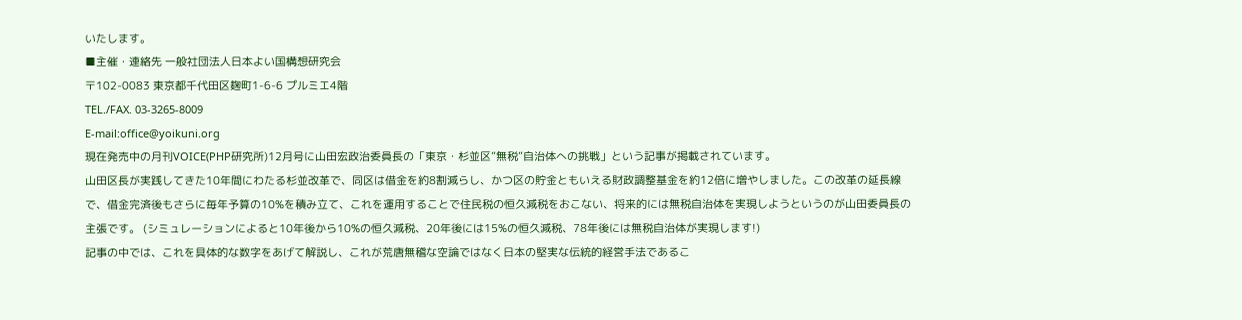いたします。
■主催・連絡先 一般社団法人日本よい国構想研究会
〒102-0083 東京都千代田区麹町1-6-6 プルミエ4階
TEL./FAX. 03-3265-8009
E-mail:office@yoikuni.org
現在発売中の月刊VOICE(PHP研究所)12月号に山田宏政治委員長の「東京・杉並区”無税”自治体への挑戦」という記事が掲載されています。
山田区長が実践してきた10年間にわたる杉並改革で、同区は借金を約8割減らし、かつ区の貯金ともいえる財政調整基金を約12倍に増やしました。この改革の延長線で、借金完済後もさらに毎年予算の10%を積み立て、これを運用することで住民税の恒久減税をおこない、将来的には無税自治体を実現しようというのが山田委員長の主張です。 (シミュレーションによると10年後から10%の恒久減税、20年後には15%の恒久減税、78年後には無税自治体が実現します!)
記事の中では、これを具体的な数字をあげて解説し、これが荒唐無稽な空論ではなく日本の堅実な伝統的経営手法であるこ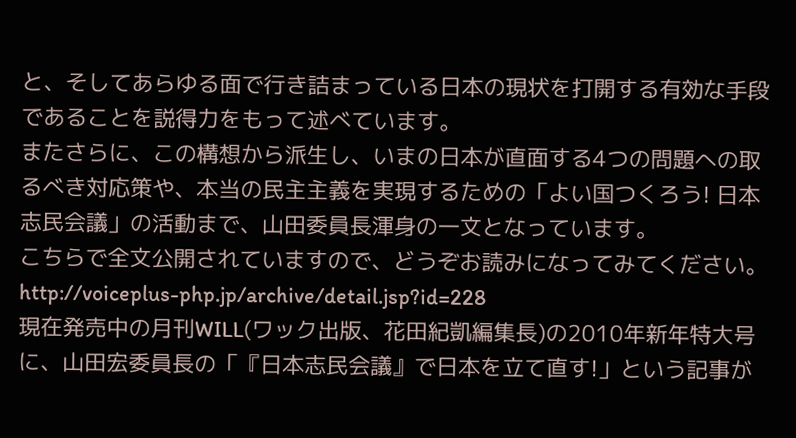と、そしてあらゆる面で行き詰まっている日本の現状を打開する有効な手段であることを説得力をもって述べています。
またさらに、この構想から派生し、いまの日本が直面する4つの問題への取るべき対応策や、本当の民主主義を実現するための「よい国つくろう! 日本志民会議」の活動まで、山田委員長渾身の一文となっています。
こちらで全文公開されていますので、どうぞお読みになってみてください。http://voiceplus-php.jp/archive/detail.jsp?id=228
現在発売中の月刊WILL(ワック出版、花田紀凱編集長)の2010年新年特大号に、山田宏委員長の「『日本志民会議』で日本を立て直す!」という記事が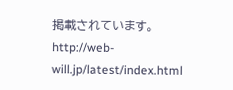掲載されています。http://web-will.jp/latest/index.html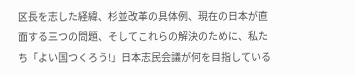区長を志した経緯、杉並改革の具体例、現在の日本が直面する三つの問題、そしてこれらの解決のために、私たち「よい国つくろう!」日本志民会議が何を目指している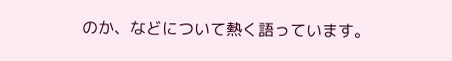のか、などについて熱く語っています。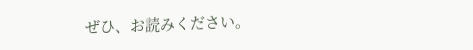ぜひ、お読みください。